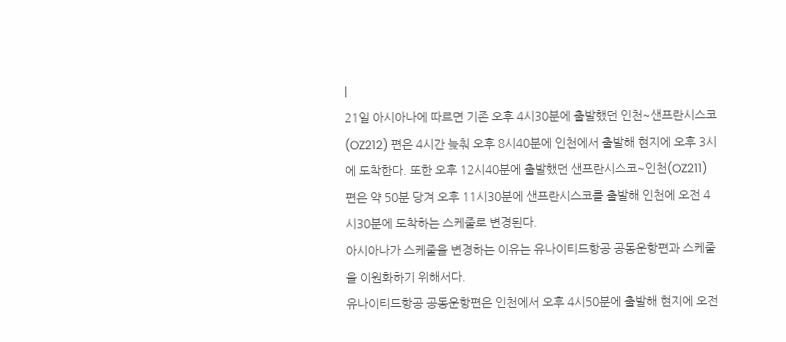|
21일 아시아나에 따르면 기존 오후 4시30분에 출발했던 인천~샌프란시스코(OZ212) 편은 4시간 늦춰 오후 8시40분에 인천에서 출발해 현지에 오후 3시에 도착한다. 또한 오후 12시40분에 출발했던 샌프란시스코~인천(OZ211) 편은 약 50분 당겨 오후 11시30분에 샌프란시스코를 출발해 인천에 오전 4시30분에 도착하는 스케줄로 변경된다.
아시아나가 스케줄을 변경하는 이유는 유나이티드항공 공동운항편과 스케줄을 이원화하기 위해서다.
유나이티드항공 공동운항편은 인천에서 오후 4시50분에 출발해 현지에 오전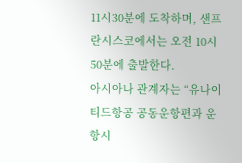11시30분에 도착하며, 샌프란시스코에서는 오전 10시50분에 출발한다.
아시아나 관계자는 “유나이티드항공 공동운항편과 운항시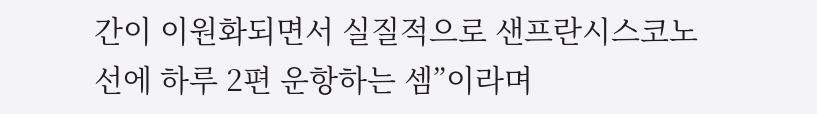간이 이원화되면서 실질적으로 샌프란시스코노선에 하루 2편 운항하는 셈”이라며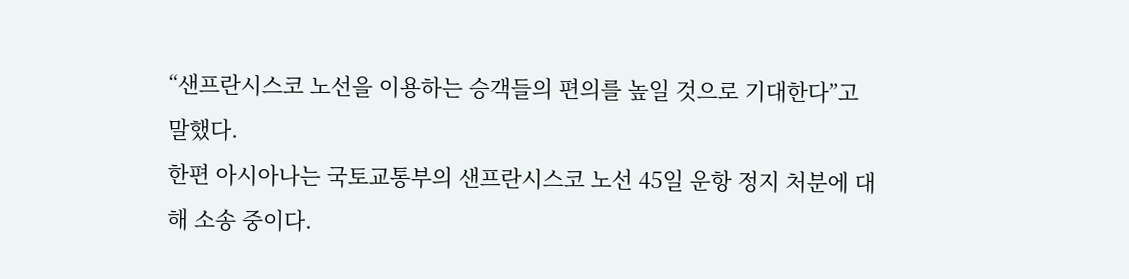“샌프란시스코 노선을 이용하는 승객들의 편의를 높일 것으로 기대한다”고 말했다.
한편 아시아나는 국토교통부의 샌프란시스코 노선 45일 운항 정지 처분에 대해 소송 중이다.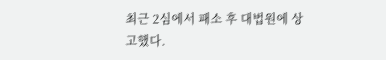최근 2심에서 패소 후 대법원에 상고했다.